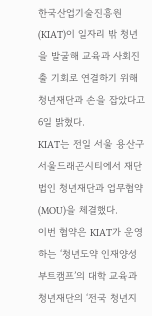한국산업기술진흥원(KIAT)이 일자리 밖 청년을 발굴해 교육과 사회진출 기회로 연결하기 위해 청년재단과 손을 잡았다고 6일 밝혔다.
KIAT는 전일 서울 용산구 서울드래곤시티에서 재단법인 청년재단과 업무협약(MOU)을 체결했다.
이번 협약은 KIAT가 운영하는 ‘청년도약 인재양성 부트캠프’의 대학 교육과 청년재단의 ‘전국 청년지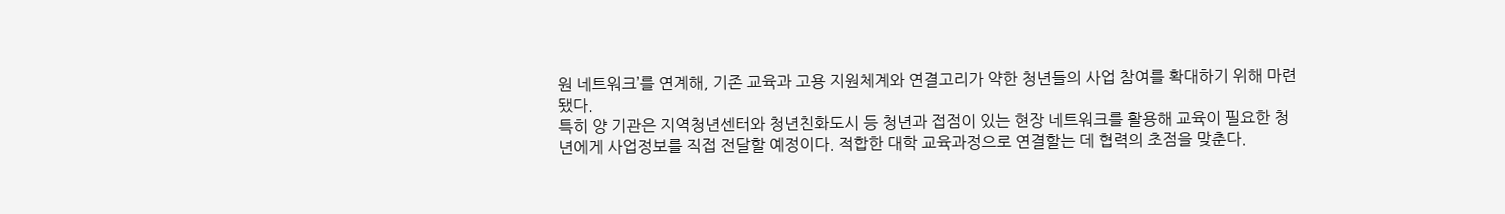원 네트워크’를 연계해, 기존 교육과 고용 지원체계와 연결고리가 약한 청년들의 사업 참여를 확대하기 위해 마련됐다.
특히 양 기관은 지역청년센터와 청년친화도시 등 청년과 접점이 있는 현장 네트워크를 활용해 교육이 필요한 청년에게 사업정보를 직접 전달할 예정이다. 적합한 대학 교육과정으로 연결할는 데 협력의 초점을 맞춘다.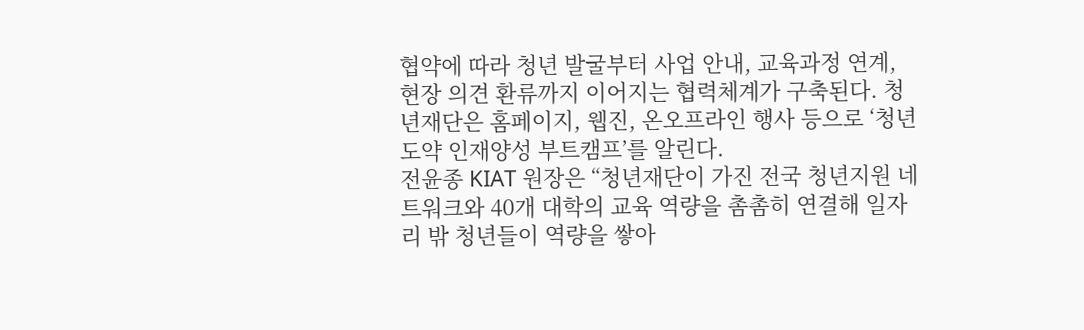협약에 따라 청년 발굴부터 사업 안내, 교육과정 연계, 현장 의견 환류까지 이어지는 협력체계가 구축된다. 청년재단은 홈페이지, 웹진, 온오프라인 행사 등으로 ‘청년도약 인재양성 부트캠프’를 알린다.
전윤종 KIAT 원장은 “청년재단이 가진 전국 청년지원 네트워크와 40개 대학의 교육 역량을 촘촘히 연결해 일자리 밖 청년들이 역량을 쌓아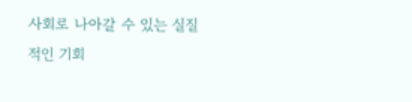사회로 나아갈 수 있는 실질적인 기회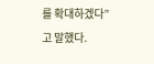를 확대하겠다”고 말했다.